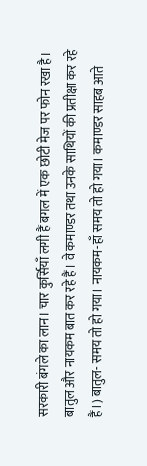सरकारी बंगले का लान। चार कुर्सियाँ लगी हैं बगल में एक छोटी मेज पर फोन रखा है। बातुल और नायकम बात कर रहे हैं। वे कमाण्डर तथा उनके साथियों की प्रतीक्षा कर रहे हैं।) बातुल- समय तो हो गया। नायकम-हाँ समय तो हो गया। कमाण्डर साहब आते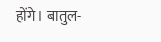होंगे। बातुल-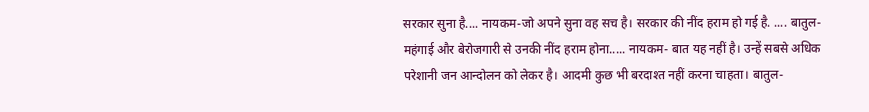सरकार सुना है.... नायकम-जो अपने सुना वह सच है। सरकार की नींद हराम हो गई है. .... बातुल- महंगाई और बेरोजगारी से उनकी नींद हराम होना..... नायकम- बात यह नहीं है। उन्हें सबसे अधिक परेशानी जन आन्दोलन को लेकर है। आदमी कुछ भी बरदाश्त नहीं करना चाहता। बातुल-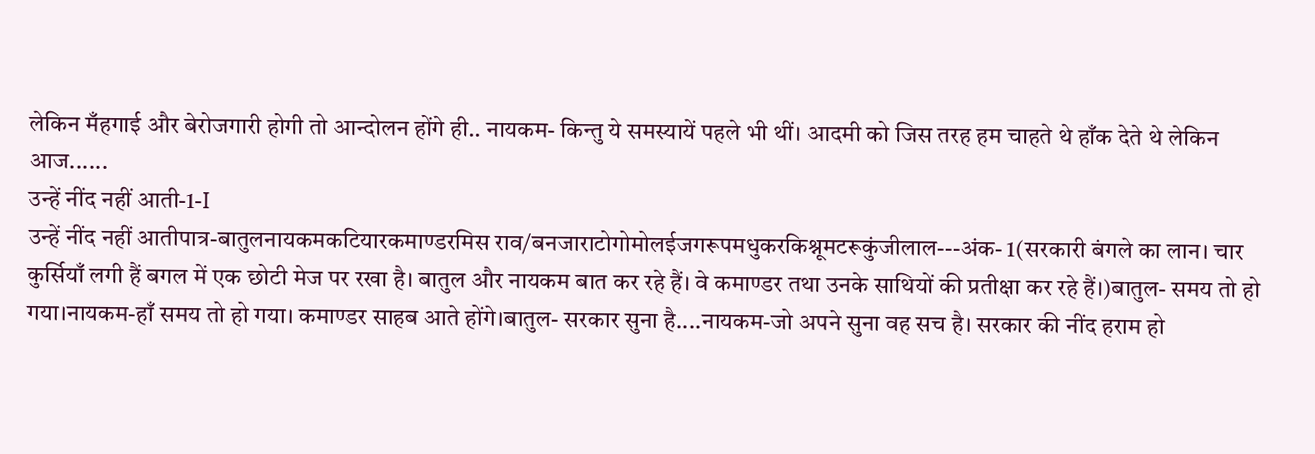लेकिन मँहगाई और बेरोजगारी होगी तो आन्दोलन होंगे ही.. नायकम- किन्तु ये समस्यायें पहले भी थीं। आदमी को जिस तरह हम चाहते थे हाँक देते थे लेकिन आज......
उन्हें नींद नहीं आती-1-I
उन्हें नींद नहीं आतीपात्र-बातुलनायकमकटियारकमाण्डरमिस राव/बनजाराटोगोमोलईजगरूपमधुकरकिश्नूमटरूकुंजीलाल---अंक- 1(सरकारी बंगले का लान। चार कुर्सियाँ लगी हैं बगल में एक छोटी मेज पर रखा है। बातुल और नायकम बात कर रहे हैं। वे कमाण्डर तथा उनके साथियों की प्रतीक्षा कर रहे हैं।)बातुल- समय तो हो गया।नायकम-हाँ समय तो हो गया। कमाण्डर साहब आते होंगे।बातुल- सरकार सुना है....नायकम-जो अपने सुना वह सच है। सरकार की नींद हराम हो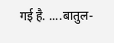गई है. ....बातुल-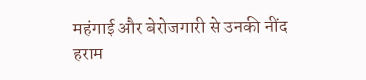महंगाई और बेरोजगारी से उनकी नींद हराम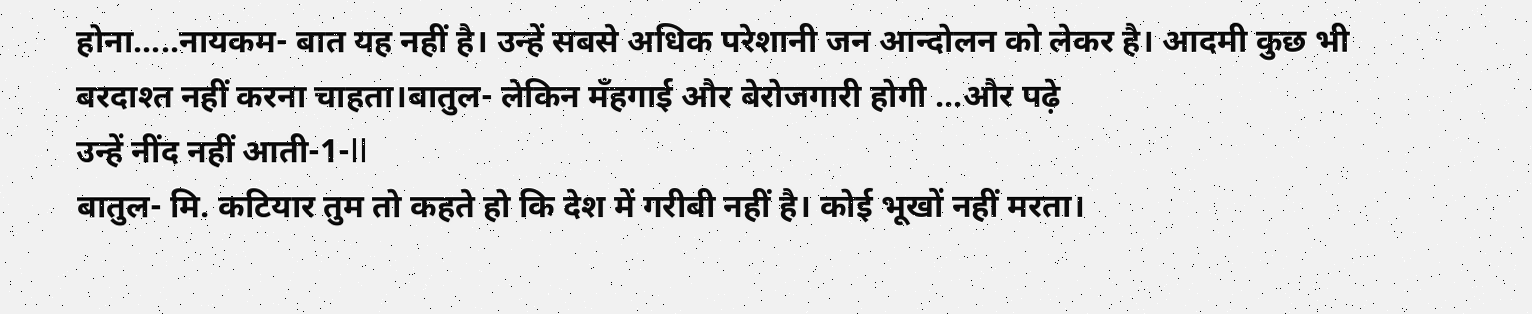होना.....नायकम- बात यह नहीं है। उन्हें सबसे अधिक परेशानी जन आन्दोलन को लेकर है। आदमी कुछ भी बरदाश्त नहीं करना चाहता।बातुल- लेकिन मँहगाई और बेरोजगारी होगी ...और पढ़े
उन्हें नींद नहीं आती-1-II
बातुल- मि. कटियार तुम तो कहते हो कि देश में गरीबी नहीं है। कोई भूखों नहीं मरता।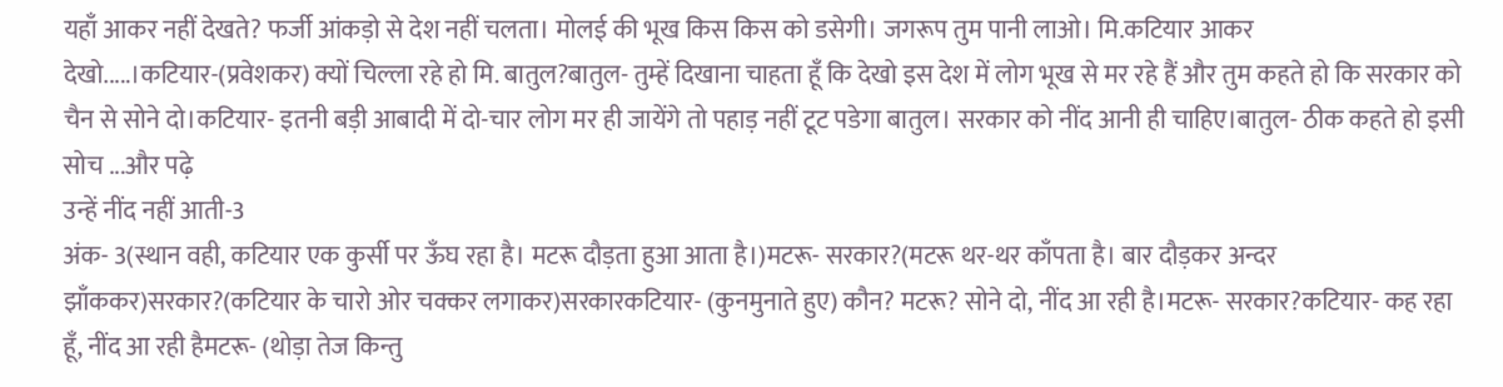यहाँ आकर नहीं देखते? फर्जी आंकड़ो से देश नहीं चलता। मोलई की भूख किस किस को डसेगी। जगरूप तुम पानी लाओ। मि.कटियार आकर देखो.....।कटियार-(प्रवेशकर) क्यों चिल्ला रहे हो मि. बातुल?बातुल- तुम्हें दिखाना चाहता हूँ कि देखो इस देश में लोग भूख से मर रहे हैं और तुम कहते हो कि सरकार को चैन से सोने दो।कटियार- इतनी बड़ी आबादी में दो-चार लोग मर ही जायेंगे तो पहाड़ नहीं टूट पडेगा बातुल। सरकार को नींद आनी ही चाहिए।बातुल- ठीक कहते हो इसी सोच ...और पढ़े
उन्हें नींद नहीं आती-3
अंक- 3(स्थान वही, कटियार एक कुर्सी पर ऊँघ रहा है। मटरू दौड़ता हुआ आता है।)मटरू- सरकार?(मटरू थर-थर काँपता है। बार दौड़कर अन्दर झाँककर)सरकार?(कटियार के चारो ओर चक्कर लगाकर)सरकारकटियार- (कुनमुनाते हुए) कौन? मटरू? सोने दो, नींद आ रही है।मटरू- सरकार?कटियार- कह रहा हूँ, नींद आ रही हैमटरू- (थोड़ा तेज किन्तु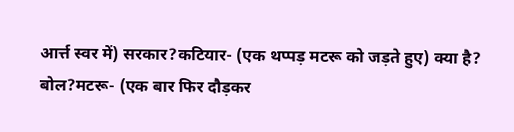आर्त्त स्वर में) सरकार?कटियार- (एक थप्पड़ मटरू को जड़ते हुए) क्या है? बोल?मटरू- (एक बार फिर दौड़कर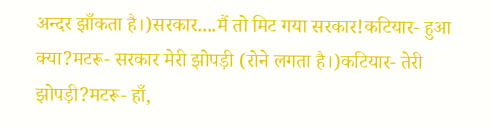अन्दर झाँकता है।)सरकार....मैं तो मिट गया सरकार!कटियार- हुआ क्या?मटरू- सरकार मेरी झोपड़ी (रोने लगता है।)कटियार- तेरी झोपड़ी?मटरू- हाँ,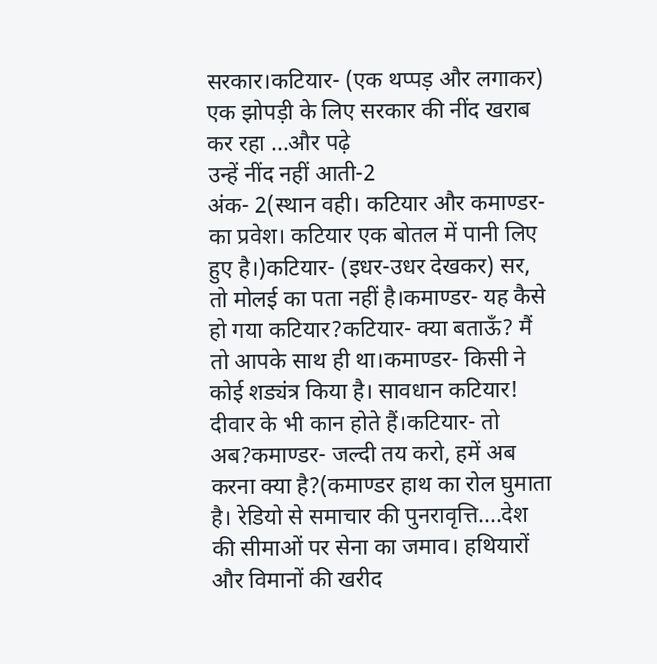सरकार।कटियार- (एक थप्पड़ और लगाकर) एक झोपड़ी के लिए सरकार की नींद खराब कर रहा ...और पढ़े
उन्हें नींद नहीं आती-2
अंक- 2(स्थान वही। कटियार और कमाण्डर- का प्रवेश। कटियार एक बोतल में पानी लिए हुए है।)कटियार- (इधर-उधर देखकर) सर, तो मोलई का पता नहीं है।कमाण्डर- यह कैसे हो गया कटियार?कटियार- क्या बताऊँ? मैं तो आपके साथ ही था।कमाण्डर- किसी ने कोई शड्यंत्र किया है। सावधान कटियार! दीवार के भी कान होते हैं।कटियार- तो अब?कमाण्डर- जल्दी तय करो, हमें अब करना क्या है?(कमाण्डर हाथ का रोल घुमाता है। रेडियो से समाचार की पुनरावृत्ति....देश की सीमाओं पर सेना का जमाव। हथियारों और विमानों की खरीद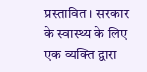प्रस्तावित। सरकार के स्वास्थ्य के लिए एक व्यक्ति द्वारा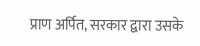प्राण अर्पित, सरकार द्वारा उसके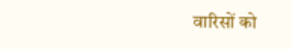वारिसों को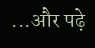...और पढ़े